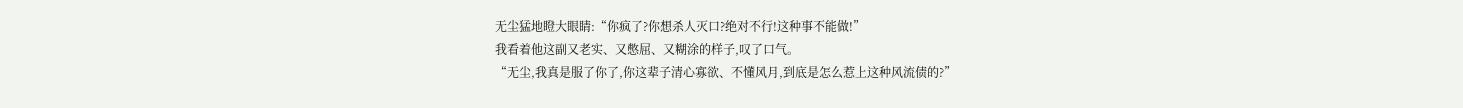无尘猛地瞪大眼睛:“你疯了?你想杀人灭口?绝对不行!这种事不能做!”
我看着他这副又老实、又憋屈、又糊涂的样子,叹了口气。
“无尘,我真是服了你了,你这辈子清心寡欲、不懂风月,到底是怎么惹上这种风流债的?”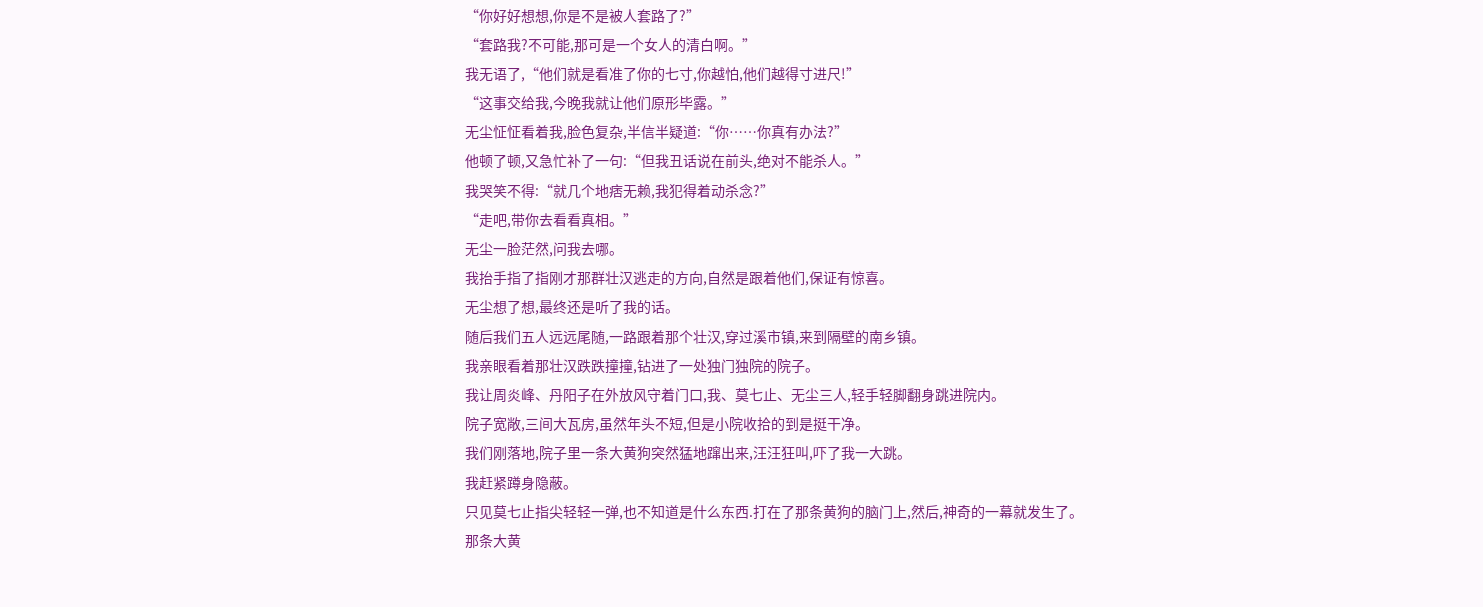“你好好想想,你是不是被人套路了?”
“套路我?不可能,那可是一个女人的清白啊。”
我无语了,“他们就是看准了你的七寸,你越怕,他们越得寸进尺!”
“这事交给我,今晚我就让他们原形毕露。”
无尘怔怔看着我,脸色复杂,半信半疑道:“你……你真有办法?”
他顿了顿,又急忙补了一句:“但我丑话说在前头,绝对不能杀人。”
我哭笑不得:“就几个地痞无赖,我犯得着动杀念?”
“走吧,带你去看看真相。”
无尘一脸茫然,问我去哪。
我抬手指了指刚才那群壮汉逃走的方向,自然是跟着他们,保证有惊喜。
无尘想了想,最终还是听了我的话。
随后我们五人远远尾随,一路跟着那个壮汉,穿过溪市镇,来到隔壁的南乡镇。
我亲眼看着那壮汉跌跌撞撞,钻进了一处独门独院的院子。
我让周炎峰、丹阳子在外放风守着门口,我、莫七止、无尘三人,轻手轻脚翻身跳进院内。
院子宽敞,三间大瓦房,虽然年头不短,但是小院收拾的到是挺干净。
我们刚落地,院子里一条大黄狗突然猛地蹿出来,汪汪狂叫,吓了我一大跳。
我赶紧蹲身隐蔽。
只见莫七止指尖轻轻一弹,也不知道是什么东西.打在了那条黄狗的脑门上,然后,神奇的一幕就发生了。
那条大黄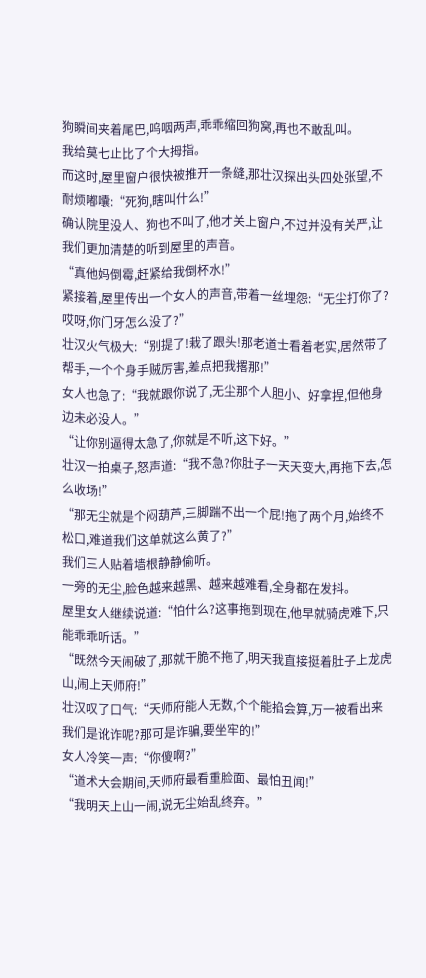狗瞬间夹着尾巴,呜咽两声,乖乖缩回狗窝,再也不敢乱叫。
我给莫七止比了个大拇指。
而这时,屋里窗户很快被推开一条缝,那壮汉探出头四处张望,不耐烦嘟囔:“死狗,瞎叫什么!”
确认院里没人、狗也不叫了,他才关上窗户,不过并没有关严,让我们更加清楚的听到屋里的声音。
“真他妈倒霉,赶紧给我倒杯水!”
紧接着,屋里传出一个女人的声音,带着一丝埋怨:“无尘打你了?哎呀,你门牙怎么没了?”
壮汉火气极大:“别提了!栽了跟头!那老道士看着老实,居然带了帮手,一个个身手贼厉害,差点把我撂那!”
女人也急了:“我就跟你说了,无尘那个人胆小、好拿捏,但他身边未必没人。”
“让你别逼得太急了,你就是不听,这下好。”
壮汉一拍桌子,怒声道:“我不急?你肚子一天天变大,再拖下去,怎么收场!”
“那无尘就是个闷葫芦,三脚踹不出一个屁!拖了两个月,始终不松口,难道我们这单就这么黄了?”
我们三人贴着墙根静静偷听。
一旁的无尘,脸色越来越黑、越来越难看,全身都在发抖。
屋里女人继续说道:“怕什么?这事拖到现在,他早就骑虎难下,只能乖乖听话。”
“既然今天闹破了,那就干脆不拖了,明天我直接挺着肚子上龙虎山,闹上天师府!”
壮汉叹了口气:“天师府能人无数,个个能掐会算,万一被看出来我们是讹诈呢?那可是诈骗,要坐牢的!”
女人冷笑一声:“你傻啊?”
“道术大会期间,天师府最看重脸面、最怕丑闻!”
“我明天上山一闹,说无尘始乱终弃。”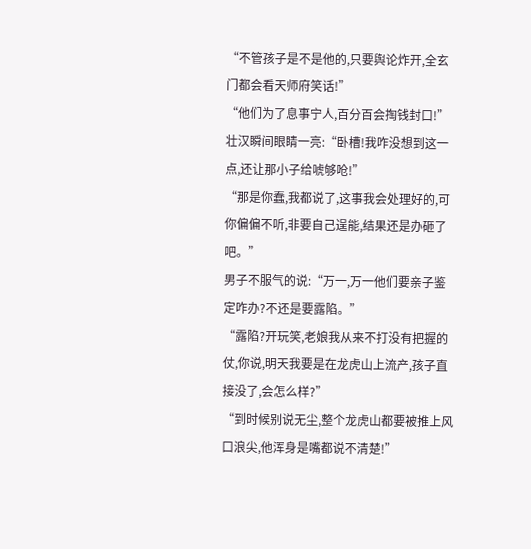“不管孩子是不是他的,只要舆论炸开,全玄门都会看天师府笑话!”
“他们为了息事宁人,百分百会掏钱封口!”
壮汉瞬间眼睛一亮:“卧槽!我咋没想到这一点,还让那小子给唬够呛!”
“那是你蠢,我都说了,这事我会处理好的,可你偏偏不听,非要自己逞能,结果还是办砸了吧。”
男子不服气的说:“万一,万一他们要亲子鉴定咋办?不还是要露陷。”
“露陷?开玩笑,老娘我从来不打没有把握的仗,你说,明天我要是在龙虎山上流产,孩子直接没了,会怎么样?”
“到时候别说无尘,整个龙虎山都要被推上风口浪尖,他浑身是嘴都说不清楚!”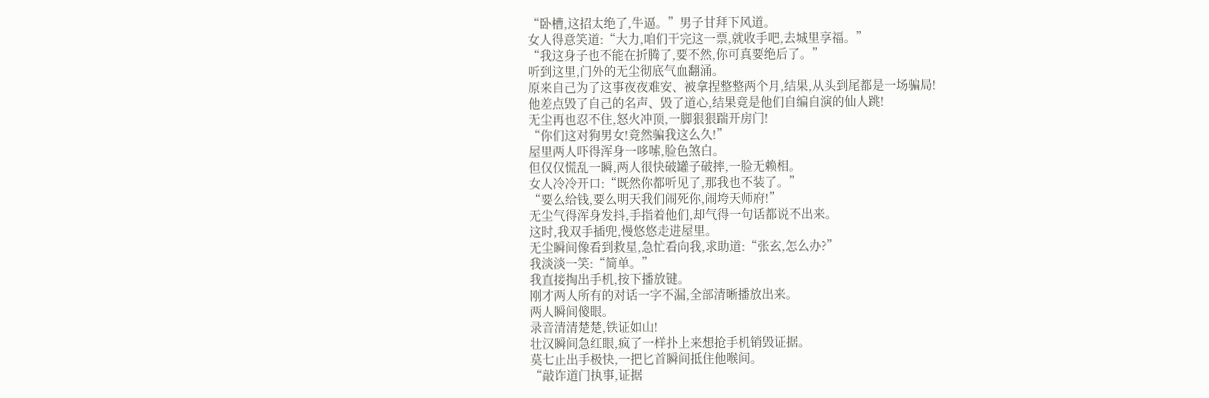“卧槽,这招太绝了,牛逼。”男子甘拜下风道。
女人得意笑道:“大力,咱们干完这一票,就收手吧,去城里享福。”
“我这身子也不能在折腾了,要不然,你可真要绝后了。”
听到这里,门外的无尘彻底气血翻涌。
原来自己为了这事夜夜难安、被拿捏整整两个月,结果,从头到尾都是一场骗局!
他差点毁了自己的名声、毁了道心,结果竟是他们自编自演的仙人跳!
无尘再也忍不住,怒火冲顶,一脚狠狠踹开房门!
“你们这对狗男女!竟然骗我这么久!”
屋里两人吓得浑身一哆嗦,脸色煞白。
但仅仅慌乱一瞬,两人很快破罐子破摔,一脸无赖相。
女人冷冷开口:“既然你都听见了,那我也不装了。”
“要么给钱,要么明天我们闹死你,闹垮天师府!”
无尘气得浑身发抖,手指着他们,却气得一句话都说不出来。
这时,我双手插兜,慢悠悠走进屋里。
无尘瞬间像看到救星,急忙看向我,求助道:“张玄,怎么办?”
我淡淡一笑:“简单。”
我直接掏出手机,按下播放键。
刚才两人所有的对话一字不漏,全部清晰播放出来。
两人瞬间傻眼。
录音清清楚楚,铁证如山!
壮汉瞬间急红眼,疯了一样扑上来想抢手机销毁证据。
莫七止出手极快,一把匕首瞬间抵住他喉间。
“敲诈道门执事,证据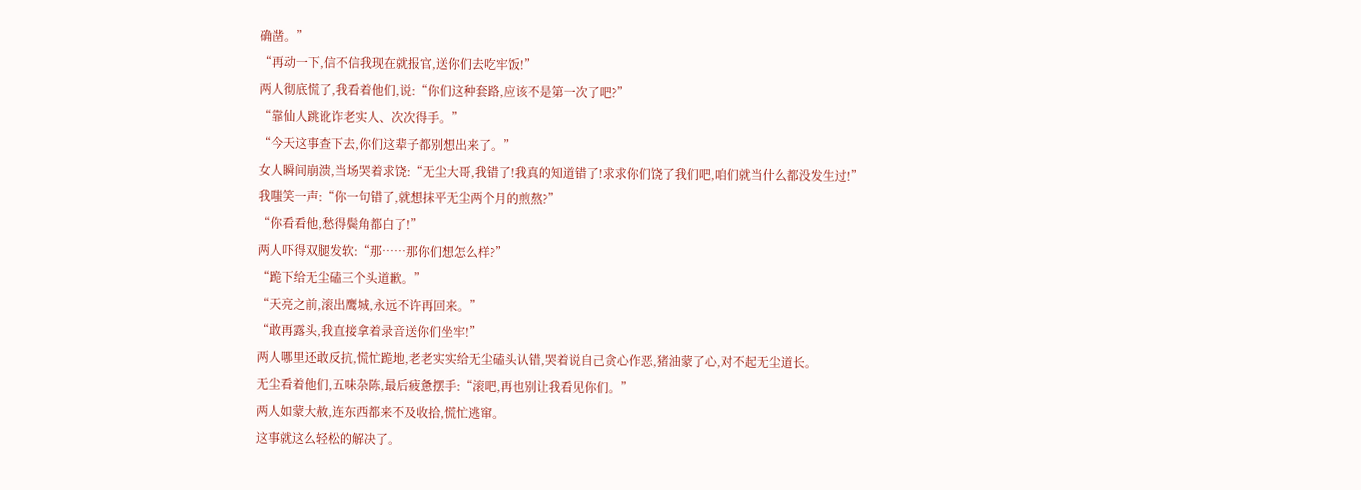确凿。”
“再动一下,信不信我现在就报官,送你们去吃牢饭!”
两人彻底慌了,我看着他们,说:“你们这种套路,应该不是第一次了吧?”
“靠仙人跳讹诈老实人、次次得手。”
“今天这事查下去,你们这辈子都别想出来了。”
女人瞬间崩溃,当场哭着求饶:“无尘大哥,我错了!我真的知道错了!求求你们饶了我们吧,咱们就当什么都没发生过!”
我嗤笑一声:“你一句错了,就想抹平无尘两个月的煎熬?”
“你看看他,愁得鬓角都白了!”
两人吓得双腿发软:“那……那你们想怎么样?”
“跪下给无尘磕三个头道歉。”
“天亮之前,滚出鹰城,永远不许再回来。”
“敢再露头,我直接拿着录音送你们坐牢!”
两人哪里还敢反抗,慌忙跪地,老老实实给无尘磕头认错,哭着说自己贪心作恶,猪油蒙了心,对不起无尘道长。
无尘看着他们,五味杂陈,最后疲惫摆手:“滚吧,再也别让我看见你们。”
两人如蒙大赦,连东西都来不及收拾,慌忙逃窜。
这事就这么轻松的解决了。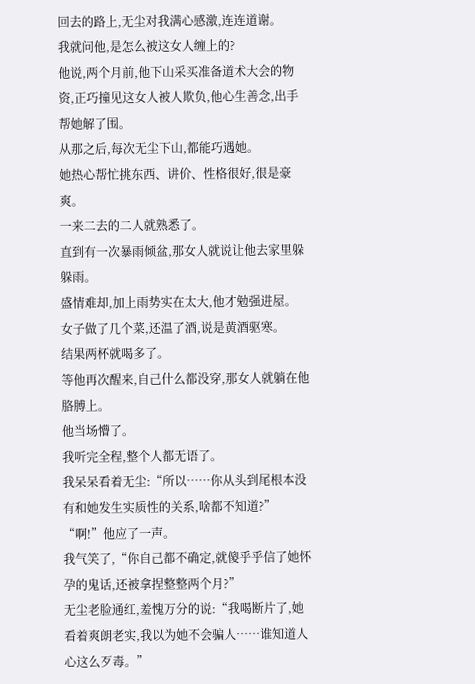回去的路上,无尘对我满心感激,连连道谢。
我就问他,是怎么被这女人缠上的?
他说,两个月前,他下山采买准备道术大会的物资,正巧撞见这女人被人欺负,他心生善念,出手帮她解了围。
从那之后,每次无尘下山,都能巧遇她。
她热心帮忙挑东西、讲价、性格很好,很是豪爽。
一来二去的二人就熟悉了。
直到有一次暴雨倾盆,那女人就说让他去家里躲躲雨。
盛情难却,加上雨势实在太大,他才勉强进屋。
女子做了几个菜,还温了酒,说是黄酒驱寒。
结果两杯就喝多了。
等他再次醒来,自己什么都没穿,那女人就躺在他胳膊上。
他当场懵了。
我听完全程,整个人都无语了。
我呆呆看着无尘:“所以……你从头到尾根本没有和她发生实质性的关系,啥都不知道?”
“啊!”他应了一声。
我气笑了,“你自己都不确定,就傻乎乎信了她怀孕的鬼话,还被拿捏整整两个月?”
无尘老脸通红,羞愧万分的说:“我喝断片了,她看着爽朗老实,我以为她不会骗人……谁知道人心这么歹毒。”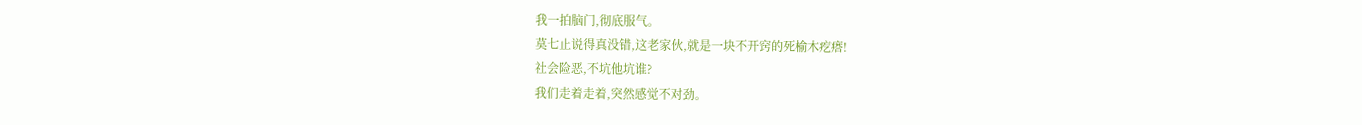我一拍脑门,彻底服气。
莫七止说得真没错,这老家伙,就是一块不开窍的死榆木疙瘩!
社会险恶,不坑他坑谁?
我们走着走着,突然感觉不对劲。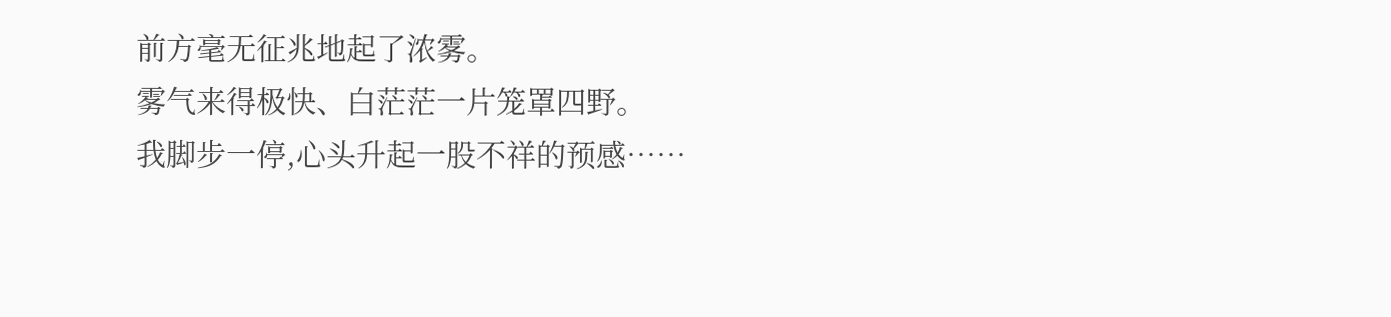前方毫无征兆地起了浓雾。
雾气来得极快、白茫茫一片笼罩四野。
我脚步一停,心头升起一股不祥的预感……